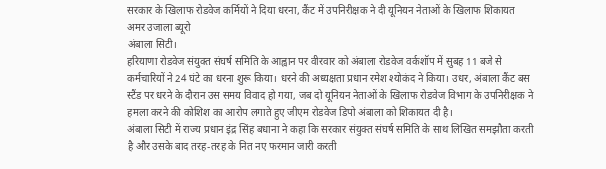सरकार के खिलाफ रोडवेज कर्मियों ने दिया धरना, कैंट में उपनिरीक्षक ने दी यूनियन नेताओं के खिलाफ शिकायत
अमर उजाला ब्यूरो
अंबाला सिटी।
हरियाणा रोडवेज संयुक्त संघर्ष समिति के आह्वान पर वीरवार को अंबाला रोडवेज वर्कशॉप में सुबह 11 बजे से कर्मचारियों ने 24 घंटे का धरना शुरू किया। धरने की अध्यक्षता प्रधान रमेश श्योकंद ने किया। उधर, अंबाला कैंट बस स्टैंड पर धरने के दौरान उस समय विवाद हो गया, जब दो यूनियन नेताओं के खिलाफ रोडवेज विभाग के उपनिरीक्षक ने हमला करने की कोशिश का आरोप लगाते हुए जीएम रोडवेज डिपो अंबाला को शिकायत दी है।
अंबाला सिटी में राज्य प्रधान इंद्र सिंह बधाना ने कहा कि सरकार संयुक्त संघर्ष समिति के साथ लिखित समझौता करती है और उसके बाद तरह-तरह के नित नए फरमान जारी करती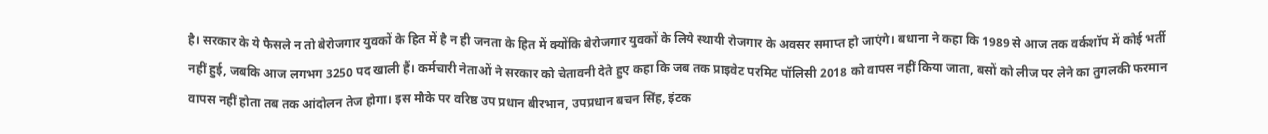है। सरकार के ये फैसले न तो बेरोजगार युवकों के हित में है न ही जनता के हित में क्योंकि बेरोजगार युवकों के लिये स्थायी रोजगार के अवसर समाप्त हो जाएंगे। बधाना ने कहा कि 1989 से आज तक वर्कशॉप में कोई भर्ती नहीं हुई, जबकि आज लगभग 3250 पद खाली हैं। कर्मचारी नेताओं ने सरकार को चेतावनी देते हुए कहा कि जब तक प्राइवेट परमिट पॉलिसी 2018 को वापस नहीं किया जाता, बसों को लीज पर लेने का तुगलकी फरमान वापस नहीं होता तब तक आंदोलन तेज होगा। इस मौके पर वरिष्ठ उप प्रधान बीरभान, उपप्रधान बचन सिंह, इंटक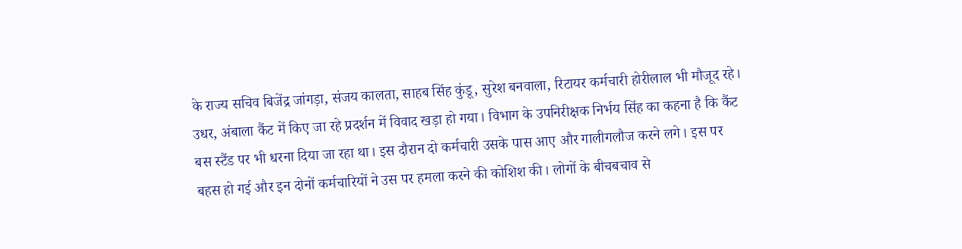के राज्य सचिव बिजेंद्र जांगड़ा, संजय कालता, साहब सिंह कुंडू, सुरेश बनवाला, रिटायर कर्मचारी होरीलाल भी मौजूद रहे।
उधर, अंबाला कैंट में किए जा रहे प्रदर्शन में विवाद खड़ा हो गया। विभाग के उपनिरीक्षक निर्भय सिंह का कहना है कि कैंट बस स्टैंड पर भी धरना दिया जा रहा था। इस दौरान दो कर्मचारी उसके पास आए और गालीगलौज करने लगे। इस पर बहस हो गई और इन दोनों कर्मचारियों ने उस पर हमला करने की कोशिश की। लोगों के बीचबचाव से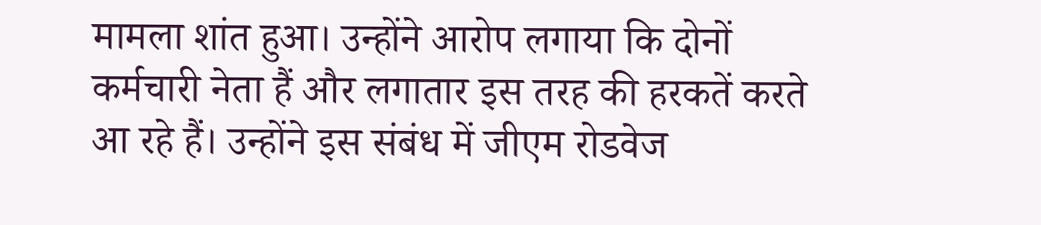मामला शांत हुआ। उन्होंने आरोप लगाया कि दोनों कर्मचारी नेता हैं और लगातार इस तरह की हरकतें करते आ रहे हैं। उन्होंने इस संबंध में जीएम रोडवेज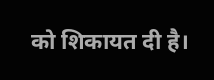को शिकायत दी है।